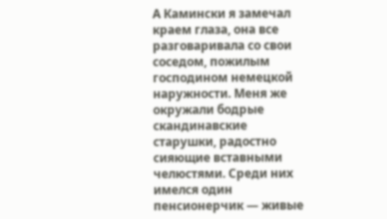А Камински я замечал краем глаза, она все разговаривала со свои соседом, пожилым господином немецкой наружности. Меня же окружали бодрые скандинавские старушки, радостно сияющие вставными челюстями. Среди них имелся один пенсионерчик — живые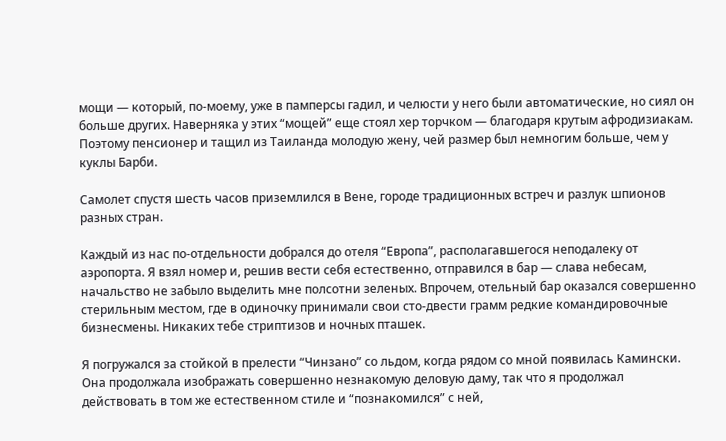мощи — который, по-моему, уже в памперсы гадил, и челюсти у него были автоматические, но сиял он больше других. Наверняка у этих “мощей” еще стоял хер торчком — благодаря крутым афродизиакам. Поэтому пенсионер и тащил из Таиланда молодую жену, чей размер был немногим больше, чем у куклы Барби.

Самолет спустя шесть часов приземлился в Вене, городе традиционных встреч и разлук шпионов разных стран.

Каждый из нас по-отдельности добрался до отеля “Европа”, располагавшегося неподалеку от аэропорта. Я взял номер и, решив вести себя естественно, отправился в бар — слава небесам, начальство не забыло выделить мне полсотни зеленых. Впрочем, отельный бар оказался совершенно стерильным местом, где в одиночку принимали свои сто-двести грамм редкие командировочные бизнесмены. Никаких тебе стриптизов и ночных пташек.

Я погружался за стойкой в прелести “Чинзано” со льдом, когда рядом со мной появилась Камински. Она продолжала изображать совершенно незнакомую деловую даму, так что я продолжал действовать в том же естественном стиле и “познакомился” с ней,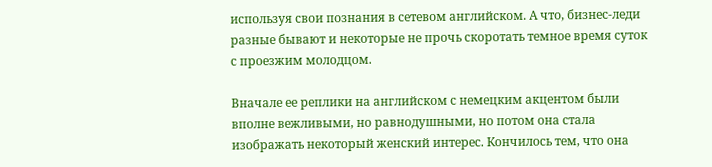используя свои познания в сетевом английском. А что, бизнес-леди разные бывают и некоторые не прочь скоротать темное время суток с проезжим молодцом.

Вначале ее реплики на английском с немецким акцентом были вполне вежливыми, но равнодушными, но потом она стала изображать некоторый женский интерес. Кончилось тем, что она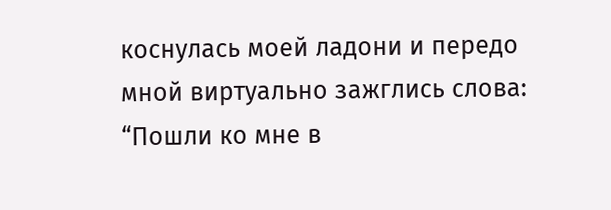коснулась моей ладони и передо мной виртуально зажглись слова: “Пошли ко мне в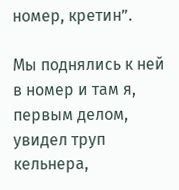номер, кретин”.

Мы поднялись к ней в номер и там я, первым делом, увидел труп кельнера,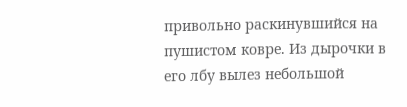привольно раскинувшийся на пушистом ковре. Из дырочки в его лбу вылез небольшой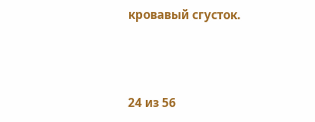кровавый сгусток.



24 из 56